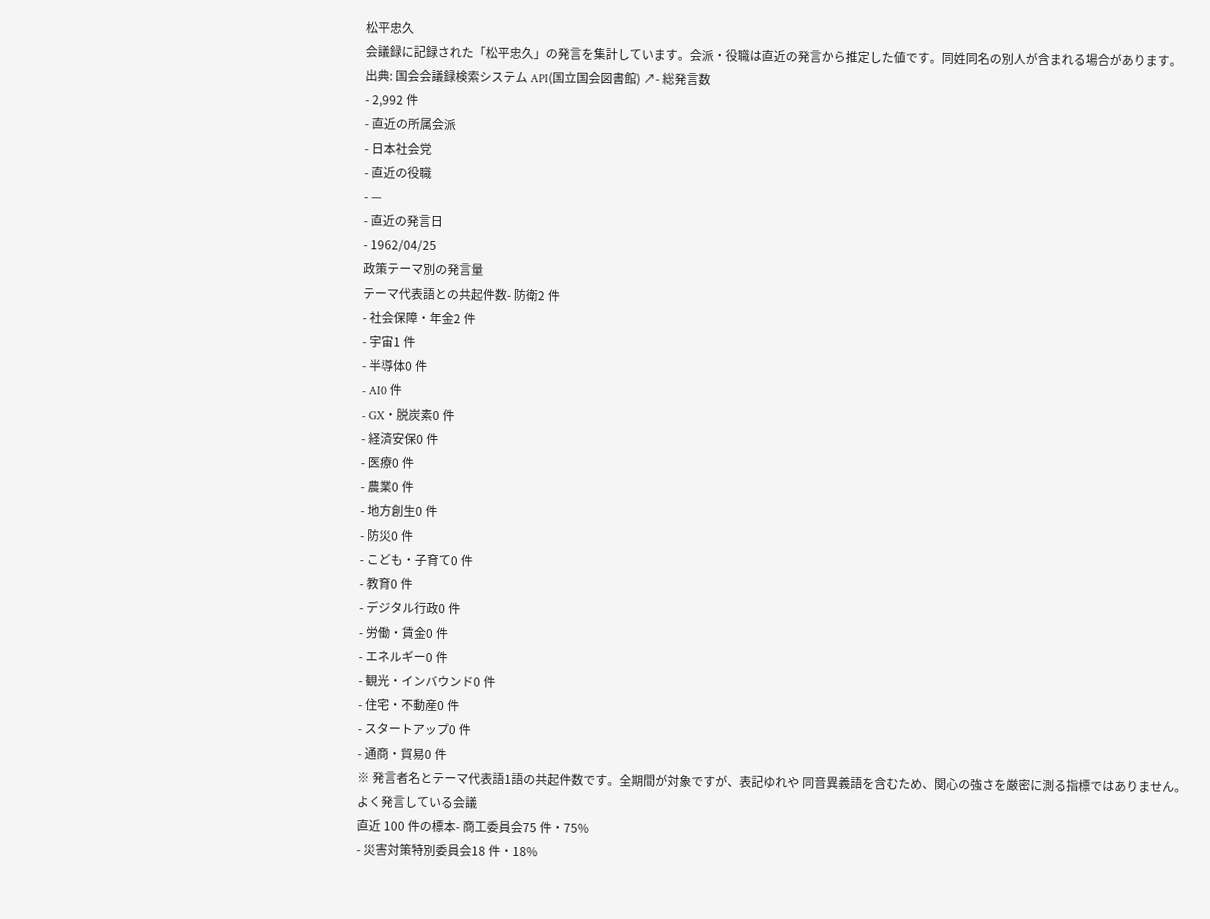松平忠久
会議録に記録された「松平忠久」の発言を集計しています。会派・役職は直近の発言から推定した値です。同姓同名の別人が含まれる場合があります。
出典: 国会会議録検索システム API(国立国会図書館) ↗- 総発言数
- 2,992 件
- 直近の所属会派
- 日本社会党
- 直近の役職
- —
- 直近の発言日
- 1962/04/25
政策テーマ別の発言量
テーマ代表語との共起件数- 防衛2 件
- 社会保障・年金2 件
- 宇宙1 件
- 半導体0 件
- AI0 件
- GX・脱炭素0 件
- 経済安保0 件
- 医療0 件
- 農業0 件
- 地方創生0 件
- 防災0 件
- こども・子育て0 件
- 教育0 件
- デジタル行政0 件
- 労働・賃金0 件
- エネルギー0 件
- 観光・インバウンド0 件
- 住宅・不動産0 件
- スタートアップ0 件
- 通商・貿易0 件
※ 発言者名とテーマ代表語1語の共起件数です。全期間が対象ですが、表記ゆれや 同音異義語を含むため、関心の強さを厳密に測る指標ではありません。
よく発言している会議
直近 100 件の標本- 商工委員会75 件・75%
- 災害対策特別委員会18 件・18%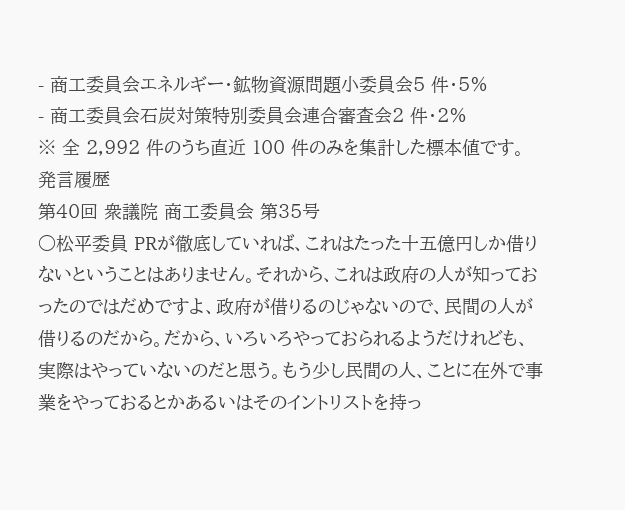- 商工委員会エネルギー・鉱物資源問題小委員会5 件・5%
- 商工委員会石炭対策特別委員会連合審査会2 件・2%
※ 全 2,992 件のうち直近 100 件のみを集計した標本値です。
発言履歴
第40回 衆議院 商工委員会 第35号
○松平委員 PRが徹底していれば、これはたった十五億円しか借りないということはありません。それから、これは政府の人が知っておったのではだめですよ、政府が借りるのじゃないので、民間の人が借りるのだから。だから、いろいろやっておられるようだけれども、実際はやっていないのだと思う。もう少し民間の人、ことに在外で事業をやっておるとかあるいはそのイントリストを持っ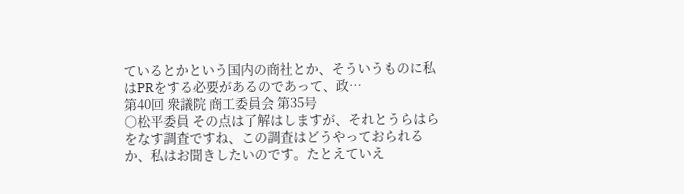ているとかという国内の商社とか、そういうものに私はPRをする必要があるのであって、政…
第40回 衆議院 商工委員会 第35号
○松平委員 その点は了解はしますが、それとうらはらをなす調査ですね、この調査はどうやっておられるか、私はお聞きしたいのです。たとえていえ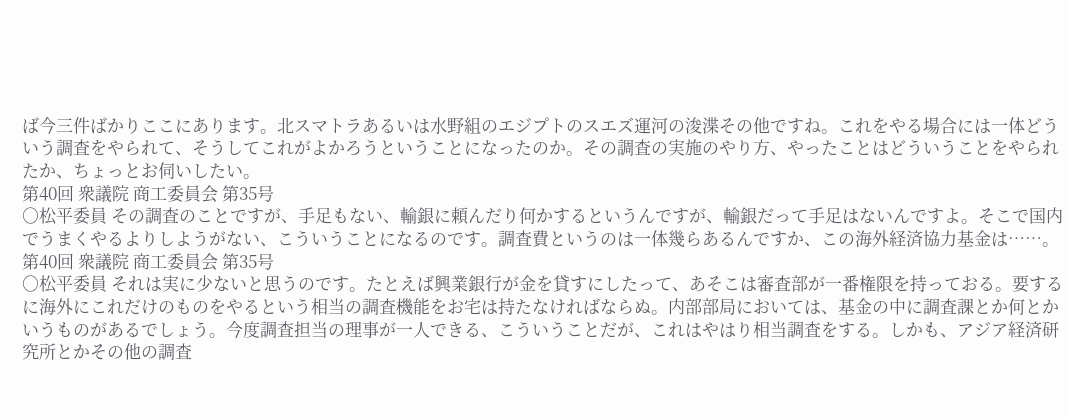ば今三件ばかりここにあります。北スマトラあるいは水野組のエジプトのスエズ運河の浚渫その他ですね。これをやる場合には一体どういう調査をやられて、そうしてこれがよかろうということになったのか。その調査の実施のやり方、やったことはどういうことをやられたか、ちょっとお伺いしたい。
第40回 衆議院 商工委員会 第35号
○松平委員 その調査のことですが、手足もない、輸銀に頼んだり何かするというんですが、輸銀だって手足はないんですよ。そこで国内でうまくやるよりしようがない、こういうことになるのです。調査費というのは一体幾らあるんですか、この海外経済協力基金は……。
第40回 衆議院 商工委員会 第35号
○松平委員 それは実に少ないと思うのです。たとえば興業銀行が金を貸すにしたって、あそこは審査部が一番権限を持っておる。要するに海外にこれだけのものをやるという相当の調査機能をお宅は持たなければならぬ。内部部局においては、基金の中に調査課とか何とかいうものがあるでしょう。今度調査担当の理事が一人できる、こういうことだが、これはやはり相当調査をする。しかも、アジア経済研究所とかその他の調査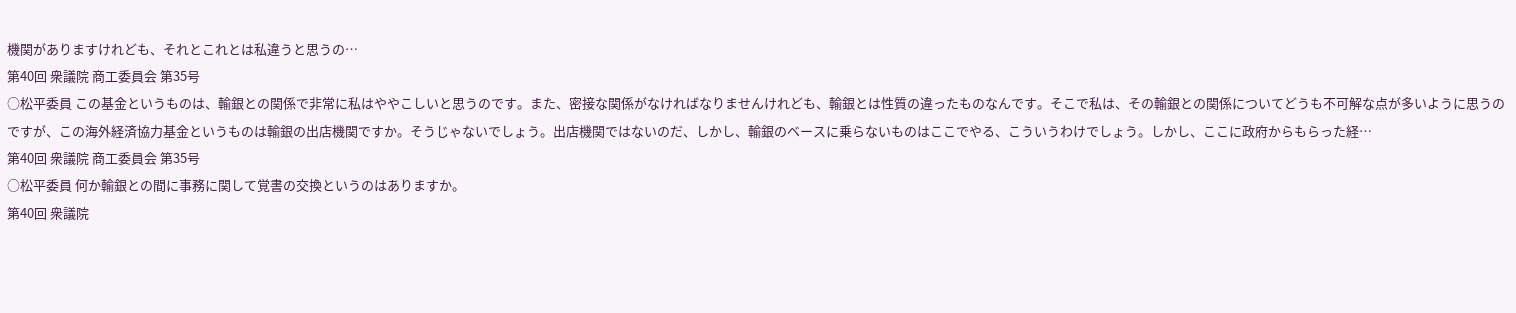機関がありますけれども、それとこれとは私違うと思うの…
第40回 衆議院 商工委員会 第35号
○松平委員 この基金というものは、輸銀との関係で非常に私はややこしいと思うのです。また、密接な関係がなければなりませんけれども、輸銀とは性質の違ったものなんです。そこで私は、その輸銀との関係についてどうも不可解な点が多いように思うのですが、この海外経済協力基金というものは輸銀の出店機関ですか。そうじゃないでしょう。出店機関ではないのだ、しかし、輸銀のベースに乗らないものはここでやる、こういうわけでしょう。しかし、ここに政府からもらった経…
第40回 衆議院 商工委員会 第35号
○松平委員 何か輸銀との間に事務に関して覚書の交換というのはありますか。
第40回 衆議院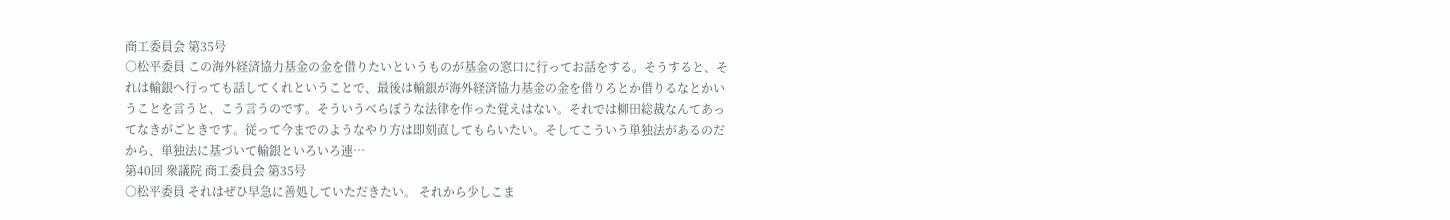商工委員会 第35号
○松平委員 この海外経済協力基金の金を借りたいというものが基金の窓口に行ってお話をする。そうすると、それは輸銀へ行っても話してくれということで、最後は輸銀が海外経済協力基金の金を借りろとか借りるなとかいうことを言うと、こう言うのです。そういうべらぼうな法律を作った覚えはない。それでは柳田総裁なんてあってなきがごときです。従って今までのようなやり方は即刻直してもらいたい。そしてこういう単独法があるのだから、単独法に基づいて輸銀といろいろ連…
第40回 衆議院 商工委員会 第35号
○松平委員 それはぜひ早急に善処していただきたい。 それから少しこま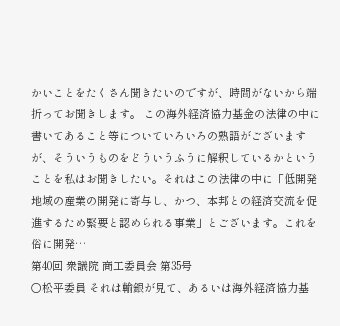かいことをたくさん聞きたいのですが、時間がないから端折ってお聞きします。 この海外経済協力基金の法律の中に書いてあること等についていろいろの熟語がございますが、そういうものをどういうふうに解釈しているかということを私はお聞きしたい。それはこの法律の中に「低開発地域の産業の開発に寄与し、かつ、本邦との経済交流を促進するため緊要と認められる事業」とございます。これを俗に開発…
第40回 衆議院 商工委員会 第35号
○松平委員 それは輸銀が見て、あるいは海外経済協力基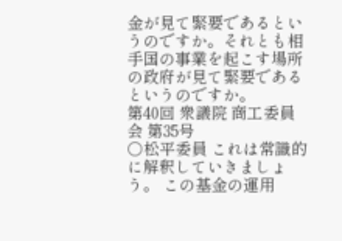金が見て緊要であるというのですか。それとも相手国の事業を起こす場所の政府が見て緊要であるというのですか。
第40回 衆議院 商工委員会 第35号
○松平委員 これは常識的に解釈していきましょう。 この基金の運用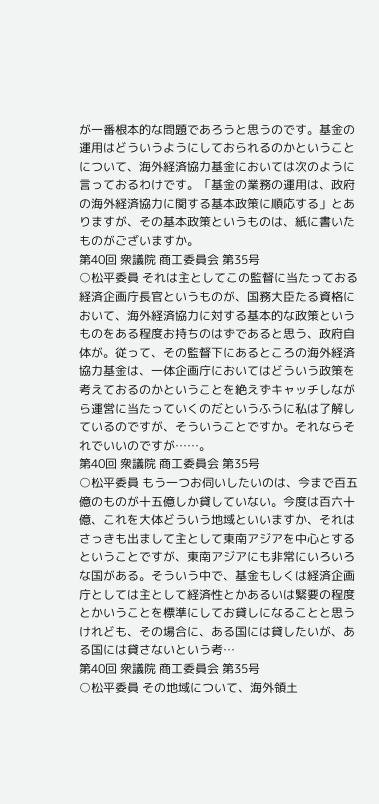が一番根本的な問題であろうと思うのです。基金の運用はどういうようにしておられるのかということについて、海外経済協力基金においては次のように言っておるわけです。「基金の業務の運用は、政府の海外経済協力に関する基本政策に順応する」とありますが、その基本政策というものは、紙に書いたものがございますか。
第40回 衆議院 商工委員会 第35号
○松平委員 それは主としてこの監督に当たっておる経済企画庁長官というものが、国務大臣たる資格において、海外経済協力に対する基本的な政策というものをある程度お持ちのはずであると思う、政府自体が。従って、その監督下にあるところの海外経済協力基金は、一体企画庁においてはどういう政策を考えておるのかということを絶えずキャッチしながら運営に当たっていくのだというふうに私は了解しているのですが、そういうことですか。それならそれでいいのですが……。
第40回 衆議院 商工委員会 第35号
○松平委員 もう一つお伺いしたいのは、今まで百五億のものが十五億しか貸していない。今度は百六十億、これを大体どういう地域といいますか、それはさっきも出まして主として東南アジアを中心とするということですが、東南アジアにも非常にいろいろな国がある。そういう中で、基金もしくは経済企画庁としては主として経済性とかあるいは緊要の程度とかいうことを標準にしてお貸しになることと思うけれども、その場合に、ある国には貸したいが、ある国には貸さないという考…
第40回 衆議院 商工委員会 第35号
○松平委員 その地域について、海外領土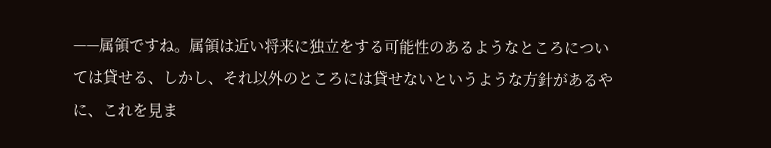——属領ですね。属領は近い将来に独立をする可能性のあるようなところについては貸せる、しかし、それ以外のところには貸せないというような方針があるやに、これを見ま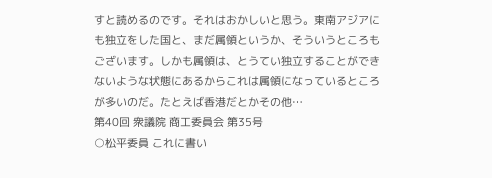すと読めるのです。それはおかしいと思う。東南アジアにも独立をした国と、まだ属領というか、そういうところもございます。しかも属領は、とうてい独立することができないような状態にあるからこれは属領になっているところが多いのだ。たとえば香港だとかその他…
第40回 衆議院 商工委員会 第35号
○松平委員 これに書い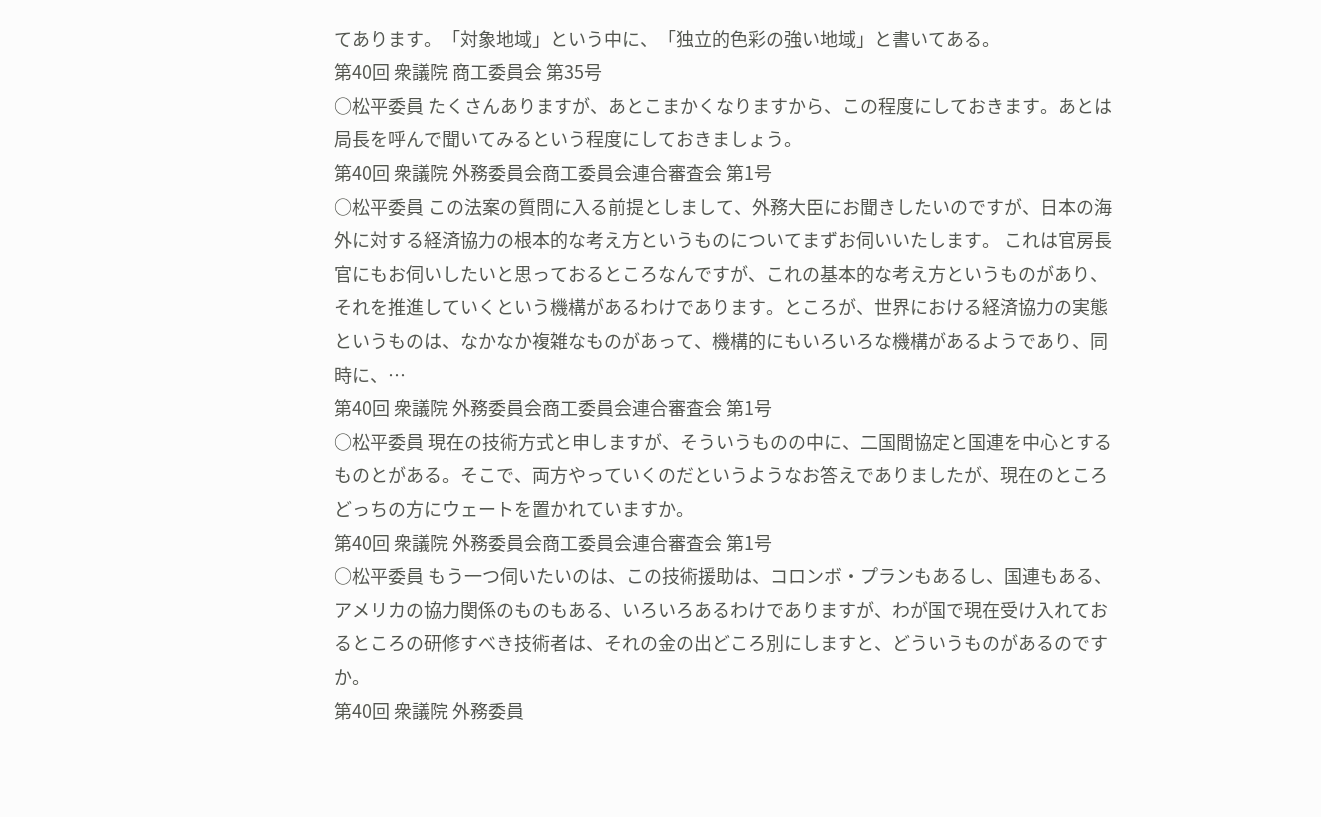てあります。「対象地域」という中に、「独立的色彩の強い地域」と書いてある。
第40回 衆議院 商工委員会 第35号
○松平委員 たくさんありますが、あとこまかくなりますから、この程度にしておきます。あとは局長を呼んで聞いてみるという程度にしておきましょう。
第40回 衆議院 外務委員会商工委員会連合審査会 第1号
○松平委員 この法案の質問に入る前提としまして、外務大臣にお聞きしたいのですが、日本の海外に対する経済協力の根本的な考え方というものについてまずお伺いいたします。 これは官房長官にもお伺いしたいと思っておるところなんですが、これの基本的な考え方というものがあり、それを推進していくという機構があるわけであります。ところが、世界における経済協力の実態というものは、なかなか複雑なものがあって、機構的にもいろいろな機構があるようであり、同時に、…
第40回 衆議院 外務委員会商工委員会連合審査会 第1号
○松平委員 現在の技術方式と申しますが、そういうものの中に、二国間協定と国連を中心とするものとがある。そこで、両方やっていくのだというようなお答えでありましたが、現在のところどっちの方にウェートを置かれていますか。
第40回 衆議院 外務委員会商工委員会連合審査会 第1号
○松平委員 もう一つ伺いたいのは、この技術援助は、コロンボ・プランもあるし、国連もある、アメリカの協力関係のものもある、いろいろあるわけでありますが、わが国で現在受け入れておるところの研修すべき技術者は、それの金の出どころ別にしますと、どういうものがあるのですか。
第40回 衆議院 外務委員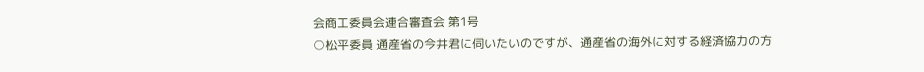会商工委員会連合審査会 第1号
○松平委員 通産省の今井君に伺いたいのですが、通産省の海外に対する経済協力の方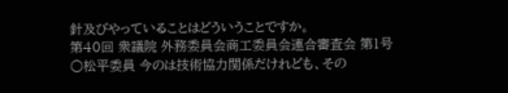針及びやっていることはどういうことですか。
第40回 衆議院 外務委員会商工委員会連合審査会 第1号
○松平委員 今のは技術協力関係だけれども、その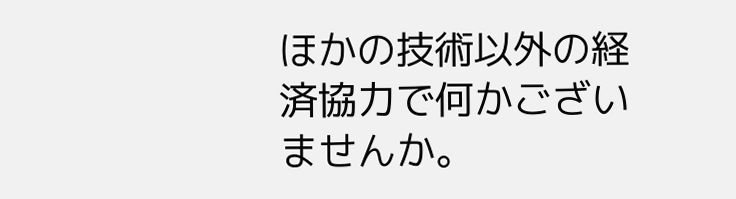ほかの技術以外の経済協力で何かございませんか。